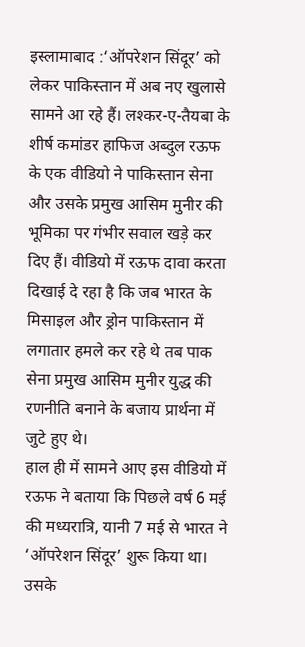इस्लामाबाद :‘ऑपरेशन सिंदूर’ को लेकर पाकिस्तान में अब नए खुलासे सामने आ रहे हैं। लश्कर-ए-तैयबा के शीर्ष कमांडर हाफिज अब्दुल रऊफ के एक वीडियो ने पाकिस्तान सेना और उसके प्रमुख आसिम मुनीर की भूमिका पर गंभीर सवाल खड़े कर दिए हैं। वीडियो में रऊफ दावा करता दिखाई दे रहा है कि जब भारत के मिसाइल और ड्रोन पाकिस्तान में लगातार हमले कर रहे थे तब पाक सेना प्रमुख आसिम मुनीर युद्ध की रणनीति बनाने के बजाय प्रार्थना में जुटे हुए थे।
हाल ही में सामने आए इस वीडियो में रऊफ ने बताया कि पिछले वर्ष 6 मई की मध्यरात्रि, यानी 7 मई से भारत ने ‘ऑपरेशन सिंदूर’ शुरू किया था। उसके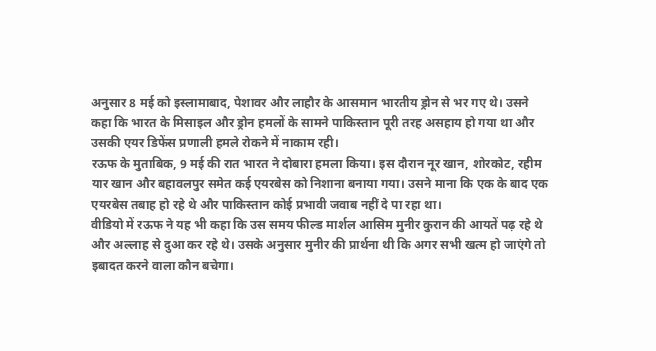अनुसार 8 मई को इस्लामाबाद, पेशावर और लाहौर के आसमान भारतीय ड्रोन से भर गए थे। उसने कहा कि भारत के मिसाइल और ड्रोन हमलों के सामने पाकिस्तान पूरी तरह असहाय हो गया था और उसकी एयर डिफेंस प्रणाली हमले रोकने में नाकाम रही।
रऊफ के मुताबिक, 9 मई की रात भारत ने दोबारा हमला किया। इस दौरान नूर खान, शोरकोट, रहीम यार खान और बहावलपुर समेत कई एयरबेस को निशाना बनाया गया। उसने माना कि एक के बाद एक एयरबेस तबाह हो रहे थे और पाकिस्तान कोई प्रभावी जवाब नहीं दे पा रहा था।
वीडियो में रऊफ ने यह भी कहा कि उस समय फील्ड मार्शल आसिम मुनीर कुरान की आयतें पढ़ रहे थे और अल्लाह से दुआ कर रहे थे। उसके अनुसार मुनीर की प्रार्थना थी कि अगर सभी खत्म हो जाएंगे तो इबादत करने वाला कौन बचेगा।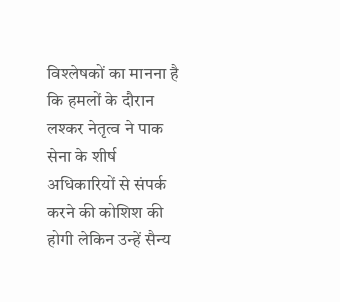विश्लेषकों का मानना है कि हमलों के दौरान लश्कर नेतृत्व ने पाक सेना के शीर्ष अधिकारियों से संपर्क करने की कोशिश की होगी लेकिन उन्हें सैन्य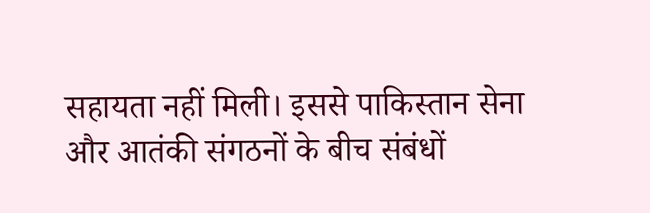सहायता नहीं मिली। इससे पाकिस्तान सेना और आतंकी संगठनों के बीच संबंधों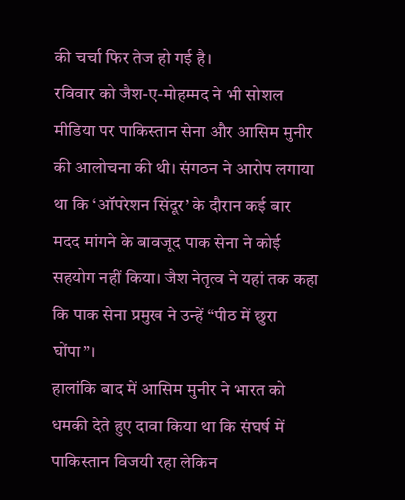की चर्चा फिर तेज हो गई है।
रविवार को जैश-ए-मोहम्मद ने भी सोशल मीडिया पर पाकिस्तान सेना और आसिम मुनीर की आलोचना की थी। संगठन ने आरोप लगाया था कि ‘ऑपरेशन सिंदूर’ के दौरान कई बार मदद मांगने के बावजूद पाक सेना ने कोई सहयोग नहीं किया। जैश नेतृत्व ने यहां तक कहा कि पाक सेना प्रमुख ने उन्हें “पीठ में छुरा घोंपा”।
हालांकि बाद में आसिम मुनीर ने भारत को धमकी देते हुए दावा किया था कि संघर्ष में पाकिस्तान विजयी रहा लेकिन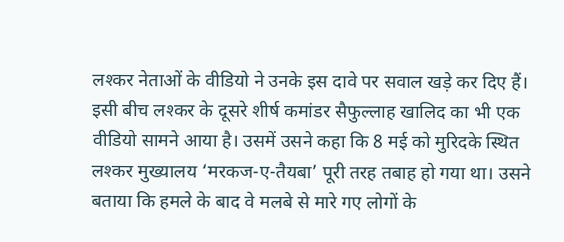लश्कर नेताओं के वीडियो ने उनके इस दावे पर सवाल खड़े कर दिए हैं।
इसी बीच लश्कर के दूसरे शीर्ष कमांडर सैफुल्लाह खालिद का भी एक वीडियो सामने आया है। उसमें उसने कहा कि 8 मई को मुरिदके स्थित लश्कर मुख्यालय ‘मरकज-ए-तैयबा’ पूरी तरह तबाह हो गया था। उसने बताया कि हमले के बाद वे मलबे से मारे गए लोगों के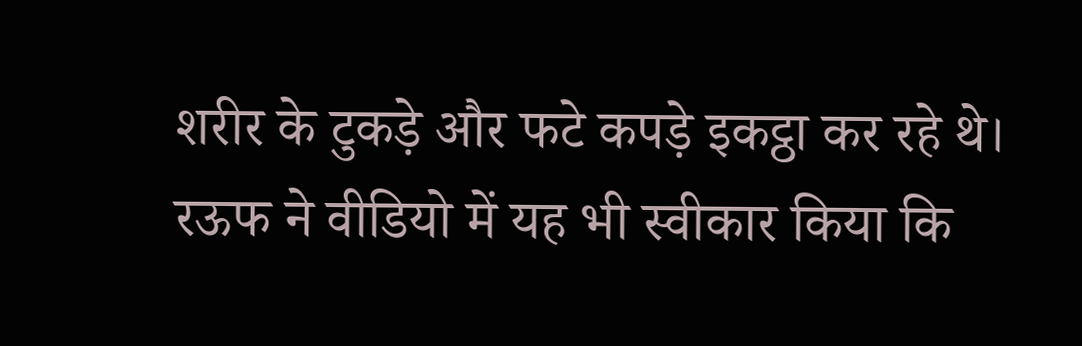शरीर के टुकड़े और फटे कपड़े इकट्ठा कर रहे थे।
रऊफ ने वीडियो में यह भी स्वीकार किया कि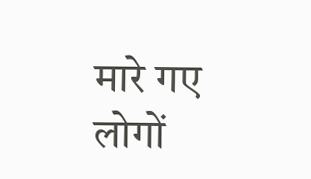मारे गए लोगों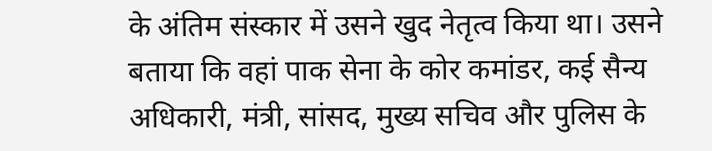के अंतिम संस्कार में उसने खुद नेतृत्व किया था। उसने बताया कि वहां पाक सेना के कोर कमांडर, कई सैन्य अधिकारी, मंत्री, सांसद, मुख्य सचिव और पुलिस के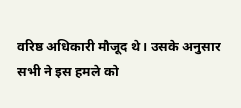वरिष्ठ अधिकारी मौजूद थे। उसके अनुसार सभी ने इस हमले को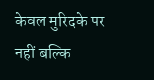केवल मुरिदके पर नहीं बल्कि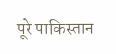पूरे पाकिस्तान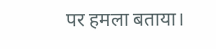पर हमला बताया।